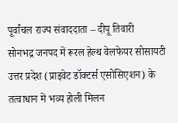पूर्वांचल राज्य संवाददाता – दीपू तिवारी
सोनभद्र जनपद में रूरल हेल्थ वेलफेयर सोसायटी उत्तर प्रदेश (प्राइवेट डॉक्टर्स एसोसिएशन) के तत्वाधान में भव्य होली मिलन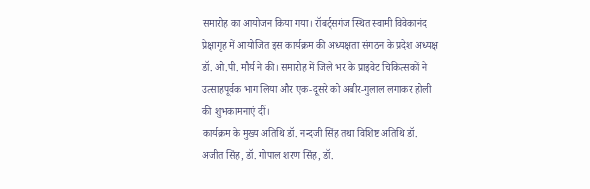समारोह का आयोजन किया गया। रॉबर्ट्सगंज स्थित स्वामी विवेकानंद प्रेक्षागृह में आयोजित इस कार्यक्रम की अध्यक्षता संगठन के प्रदेश अध्यक्ष डॉ. ओ.पी. मौर्य ने की। समारोह में जिले भर के प्राइवेट चिकित्सकों ने उत्साहपूर्वक भाग लिया और एक-दूसरे को अबीर-गुलाल लगाकर होली की शुभकामनाएं दीं।
कार्यक्रम के मुख्य अतिथि डॉ. नन्दजी सिंह तथा विशिष्ट अतिथि डॉ. अजीत सिंह, डॉ. गोपाल शरण सिंह, डॉ.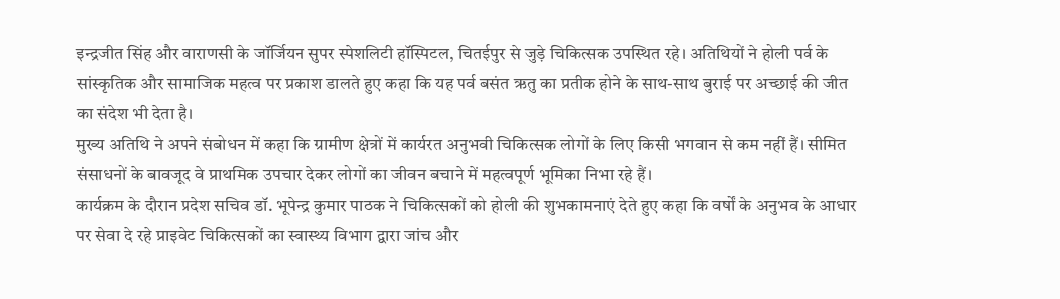इन्द्रजीत सिंह और वाराणसी के जॉर्जियन सुपर स्पेशलिटी हॉस्पिटल, चितईपुर से जुड़े चिकित्सक उपस्थित रहे। अतिथियों ने होली पर्व के सांस्कृतिक और सामाजिक महत्व पर प्रकाश डालते हुए कहा कि यह पर्व बसंत ऋतु का प्रतीक होने के साथ-साथ बुराई पर अच्छाई की जीत का संदेश भी देता है।
मुख्य अतिथि ने अपने संबोधन में कहा कि ग्रामीण क्षेत्रों में कार्यरत अनुभवी चिकित्सक लोगों के लिए किसी भगवान से कम नहीं हैं। सीमित संसाधनों के बावजूद वे प्राथमिक उपचार देकर लोगों का जीवन बचाने में महत्वपूर्ण भूमिका निभा रहे हैं।
कार्यक्रम के दौरान प्रदेश सचिव डॉ. भूपेन्द्र कुमार पाठक ने चिकित्सकों को होली की शुभकामनाएं देते हुए कहा कि वर्षों के अनुभव के आधार पर सेवा दे रहे प्राइवेट चिकित्सकों का स्वास्थ्य विभाग द्वारा जांच और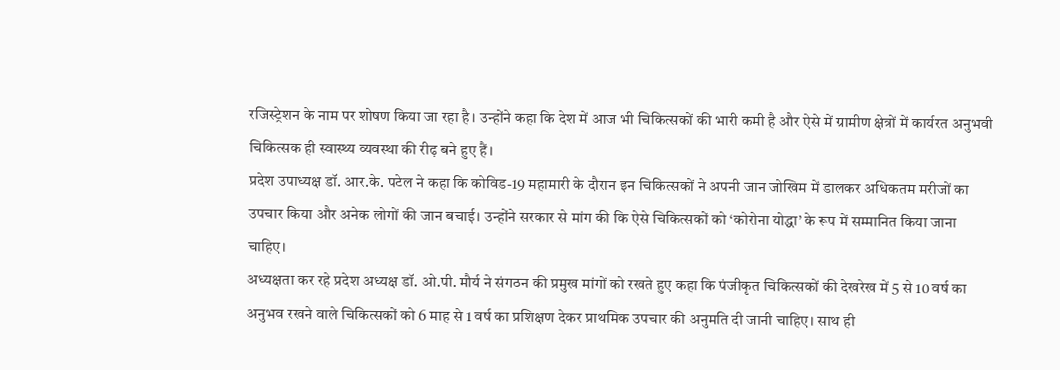रजिस्ट्रेशन के नाम पर शोषण किया जा रहा है। उन्होंने कहा कि देश में आज भी चिकित्सकों की भारी कमी है और ऐसे में ग्रामीण क्षेत्रों में कार्यरत अनुभवी चिकित्सक ही स्वास्थ्य व्यवस्था की रीढ़ बने हुए हैं।
प्रदेश उपाध्यक्ष डॉ. आर.के. पटेल ने कहा कि कोविड-19 महामारी के दौरान इन चिकित्सकों ने अपनी जान जोखिम में डालकर अधिकतम मरीजों का उपचार किया और अनेक लोगों की जान बचाई। उन्होंने सरकार से मांग की कि ऐसे चिकित्सकों को ‘कोरोना योद्धा’ के रूप में सम्मानित किया जाना चाहिए।
अध्यक्षता कर रहे प्रदेश अध्यक्ष डॉ. ओ.पी. मौर्य ने संगठन की प्रमुख मांगों को रखते हुए कहा कि पंजीकृत चिकित्सकों की देखरेख में 5 से 10 वर्ष का अनुभव रखने वाले चिकित्सकों को 6 माह से 1 वर्ष का प्रशिक्षण देकर प्राथमिक उपचार की अनुमति दी जानी चाहिए। साथ ही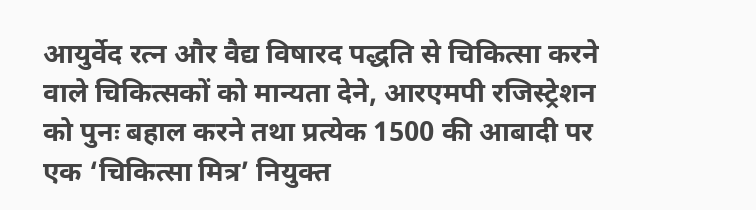आयुर्वेद रत्न और वैद्य विषारद पद्धति से चिकित्सा करने वाले चिकित्सकों को मान्यता देने, आरएमपी रजिस्ट्रेशन को पुनः बहाल करने तथा प्रत्येक 1500 की आबादी पर एक ‘चिकित्सा मित्र’ नियुक्त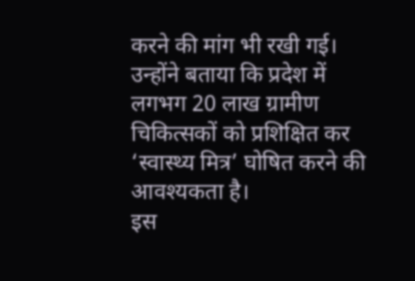करने की मांग भी रखी गई। उन्होंने बताया कि प्रदेश में लगभग 20 लाख ग्रामीण चिकित्सकों को प्रशिक्षित कर ‘स्वास्थ्य मित्र’ घोषित करने की आवश्यकता है।
इस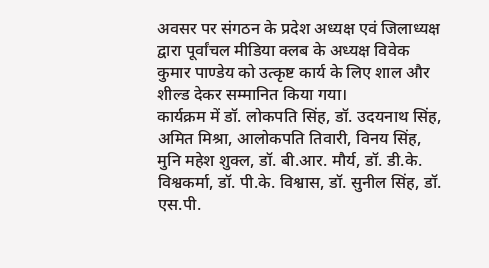अवसर पर संगठन के प्रदेश अध्यक्ष एवं जिलाध्यक्ष द्वारा पूर्वांचल मीडिया क्लब के अध्यक्ष विवेक कुमार पाण्डेय को उत्कृष्ट कार्य के लिए शाल और शील्ड देकर सम्मानित किया गया।
कार्यक्रम में डॉ. लोकपति सिंह, डॉ. उदयनाथ सिंह, अमित मिश्रा, आलोकपति तिवारी, विनय सिंह, मुनि महेश शुक्ल, डॉ. बी.आर. मौर्य, डॉ. डी.के. विश्वकर्मा, डॉ. पी.के. विश्वास, डॉ. सुनील सिंह, डॉ. एस.पी.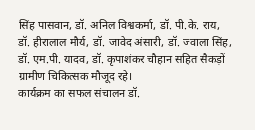सिंह पासवान, डॉ. अनिल विश्वकर्मा, डॉ. पी.के. राय, डॉ. हीरालाल मौर्य, डॉ. जावेद अंसारी, डॉ. ज्वाला सिंह, डॉ. एम.पी. यादव, डॉ. कृपाशंकर चौहान सहित सैकड़ों ग्रामीण चिकित्सक मौजूद रहे।
कार्यक्रम का सफल संचालन डॉ.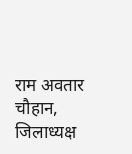राम अवतार चौहान, जिलाध्यक्ष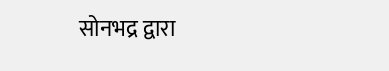सोनभद्र द्वारा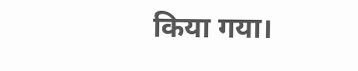किया गया।